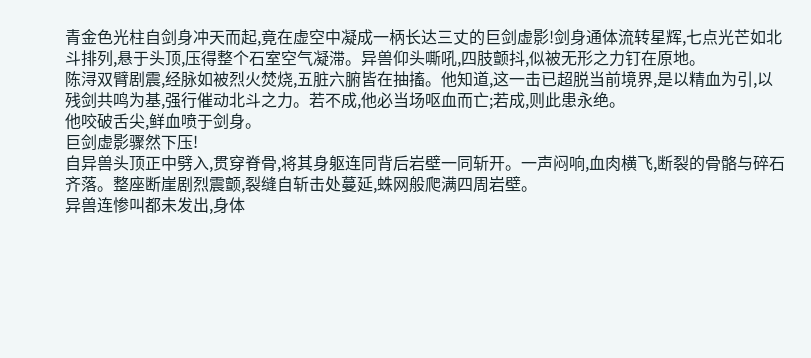青金色光柱自剑身冲天而起,竟在虚空中凝成一柄长达三丈的巨剑虚影!剑身通体流转星辉,七点光芒如北斗排列,悬于头顶,压得整个石室空气凝滞。异兽仰头嘶吼,四肢颤抖,似被无形之力钉在原地。
陈浔双臂剧震,经脉如被烈火焚烧,五脏六腑皆在抽搐。他知道,这一击已超脱当前境界,是以精血为引,以残剑共鸣为基,强行催动北斗之力。若不成,他必当场呕血而亡;若成,则此患永绝。
他咬破舌尖,鲜血喷于剑身。
巨剑虚影骤然下压!
自异兽头顶正中劈入,贯穿脊骨,将其身躯连同背后岩壁一同斩开。一声闷响,血肉横飞,断裂的骨骼与碎石齐落。整座断崖剧烈震颤,裂缝自斩击处蔓延,蛛网般爬满四周岩壁。
异兽连惨叫都未发出,身体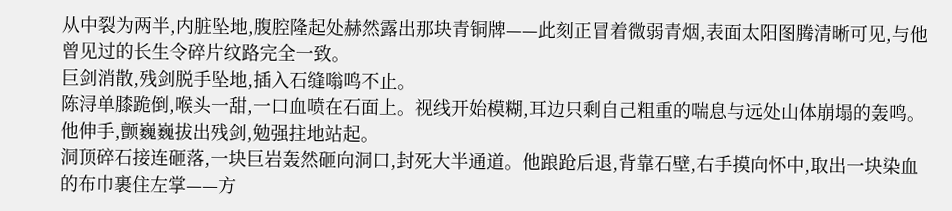从中裂为两半,内脏坠地,腹腔隆起处赫然露出那块青铜牌——此刻正冒着微弱青烟,表面太阳图腾清晰可见,与他曾见过的长生令碎片纹路完全一致。
巨剑消散,残剑脱手坠地,插入石缝嗡鸣不止。
陈浔单膝跪倒,喉头一甜,一口血喷在石面上。视线开始模糊,耳边只剩自己粗重的喘息与远处山体崩塌的轰鸣。他伸手,颤巍巍拔出残剑,勉强拄地站起。
洞顶碎石接连砸落,一块巨岩轰然砸向洞口,封死大半通道。他踉跄后退,背靠石壁,右手摸向怀中,取出一块染血的布巾裹住左掌——方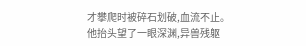才攀爬时被碎石划破,血流不止。
他抬头望了一眼深渊,异兽残躯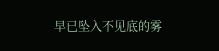早已坠入不见底的雾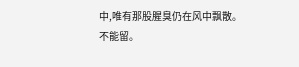中,唯有那股腥臭仍在风中飘散。
不能留。